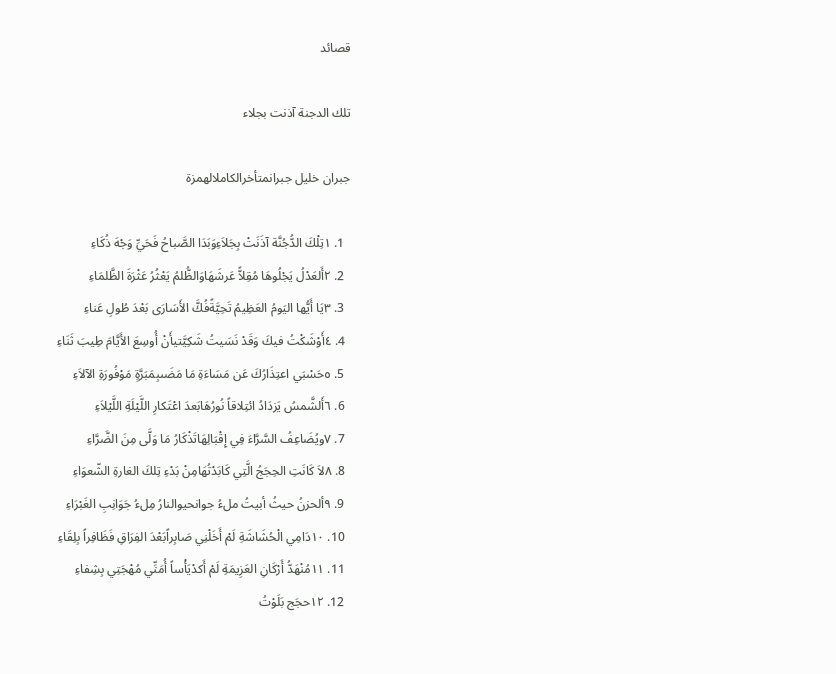قصائد

تلك الدجنة آذنت بجلاء

جبران خليل جبرانمتأخرالكاملالهمزة

  1. ١تِلْكَ الدُّجُنَّة آذَنَتْ بِجَلاَءِوَبَدَا الصَّباحُ فَحَيِّ وَجْهَ ذُكَاءِ
  2. ٢أَلعَدْلُ يَجْلُوهَا مُقِلاًّ عَرشَهَاوَالظُّلمُ يَعْثُرُ عَثْرَةَ الظَّلمَاءِ
  3. ٣يَا أَيُّها اليَومُ العَظِيمُ تَحِيَّةًفُكَّ الأَسَارَى بَعْدَ طُولِ عَناءِ
  4. ٤أَوْشَكْتُ فيكَ وَقَدْ نَسَيتُ شَكِيَّتيأَنْ أُوسِعَ الأَيَّامَ طِيبَ ثَنَاءِ
  5. ٥حَسْبَي اعتِذَارُكَ عَن مَسَاءَةِ مَا مَضَىبِمَبَرَّةٍ مَوْفُورَةِ الآلاَءِ
  6. ٦أَلشَّمسُ يَزدَادُ ائتِلاقاً نُورُهَابَعدَ اعْتَكارِ اللَّيْلَةِ اللَّيْلاَءِ
  7. ٧ويُضَاعِفُ السَّرَّاءَ فِي إِقْبَالِهَاتَذْكَارُ مَا وَلَّى مِنَ الضَّرَّاءِ
  8. ٨لاَ كَانَتِ الحِجَجُ الَّتِي كَابَدْتُهَامِنْ بَدْءِ تِلكَ الغارةِ الشّعوَاءِ
  9. ٩ألحزنُ حيثُ أبيتُ ملءُ جوانحيوالنارُ مِلءُ جَوَانِبِ الغَبْرَاءِ
  10. ١٠دَامِي الْحُشَاشَةِ لَمْ أَخَلْنِي صَابِراًبَعْدَ الفِرَاقِ فَظَافِراً بِلِقَاءِ
  11. ١١مُنْهَدُّ أَرْكَانِ العَزِيمَةِ لَمْ أَكدْيَأْساً أُمَنِّي مُهْجَتِي بِشِفاءِ
  12. ١٢حجَج بَلَوْتُ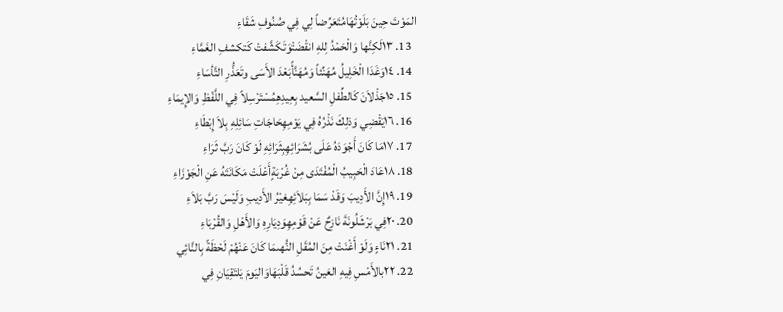المَوْتَ حِينَ بَلَوْتُهَامُتَعَرِّضاً لِي فِي صُنُوفِ شَقَاءِ
  13. ١٣لَكِنَّها وَالْحَمْدُ لِلهِ انقْضَتْوَتَكَشَّفتْ كَتكشفِ الغَمَّاءِ
  14. ١٤وَغَدَا الْخَلِيلُ مُهَنِّئاً وَمُهَنَّأًبَعْدَ الأَسَى وتَعَذُّرِ التَّأسَاءِ
  15. ١٥جَذْلاَنَ كَالطِّفلِ السَّعيد بِعِيدِهِمُسْتَرْسِلاً فِي اللَّفْظِ وَالإِيمَاءِ
  16. ١٦يَقْضِي وَذلِكَ نَذْرُهُ فِي يَوْمِهِحَاجَاتِ سَائِلِهِ بِلاَ إِبْطَاءِ
  17. ١٧مَا كَانَ أَجْوَدَهُ عَلَى بُشَرَائِهِبِثَرَائِهِ لَوْ كَانَ رَبَّ ثَرَاءِ
  18. ١٨عَادَ الْحَبِيبُ الْمُفْتَدَى مِنْ غُرْبَةٍأَعْلَتْ مَكَانَتَهُ عَنِ الْجَوْزَاءِ
  19. ١٩إِنَّ الأَدِيبَ وَقَدْ سَمَا بِبَلاَئِهِغيْرُ الأَدِيبِ وَلَيْسَ رَبَّ بَلاَءِ
  20. ٢٠فِي بَرْشَلُونَةَ نَازِحٌ عَنْ قَوْمِهِوَدِيَارِهِ وَالأَهْلِ وَالقُرْبَاءِ
  21. ٢١نَاءٍ وَلَوْ أَغْنَتْ مِنَ المُقَلِ النُّهىمَا كَانَ عَنْهُمْ لَحْظَةً بِالنَّائِي
  22. ٢٢بالأَمْسِ فِيهِ العَينُ تَحسُدُ قَلْبَهَاوَاليَومَ يَلتَقِيَانِ فِي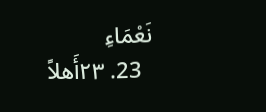نَعْمَاءِ
  23. ٢٣أَهلاً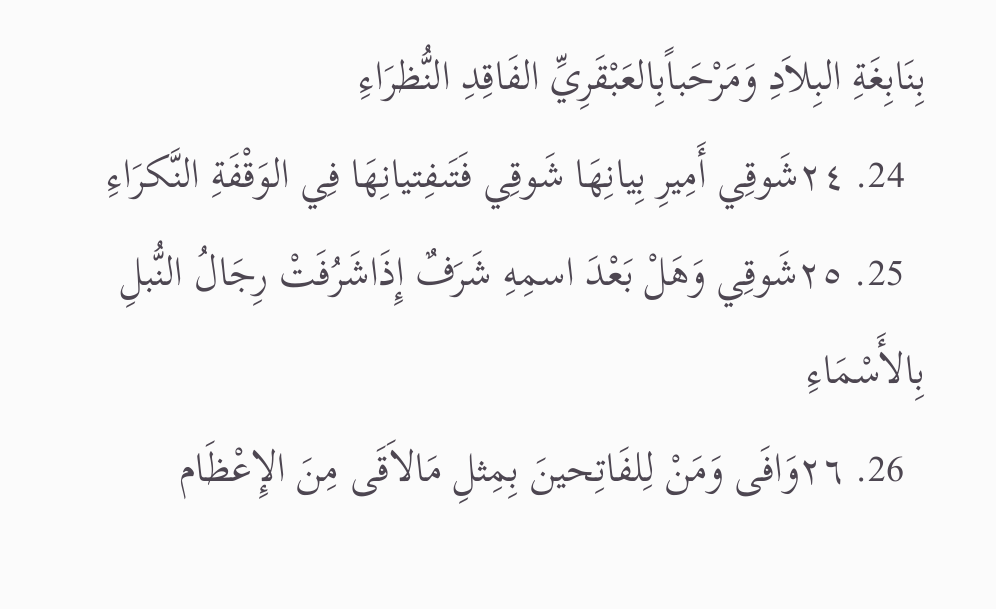بِنَابِغَةِ البِلاَدِ وَمَرْحَباًبِالعَبْقَرِيِّ الفَاقِدِ النُّظرَاءِ
  24. ٢٤شَوقِي أَمِيرِ بِيانِهَا شَوقِي فَتَىفِتيانِهَا فِي الوَقْفَةِ النَّكرَاءِ
  25. ٢٥شَوقِي وَهَلْ بَعْدَ اسمِهِ شَرَفٌ إِذَاشَرُفَتْ رِجَالُ النُّبلِ بِالأَسْمَاءِ
  26. ٢٦وَافَى وَمَنْ لِلفَاتِحينَ بِمِثلِ مَالاَقَى مِنَ الإِعْظَام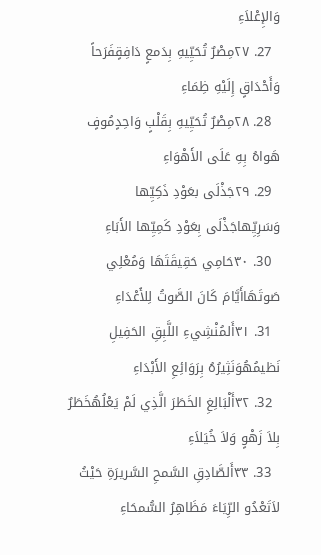وَالإِعْلاَءِ
  27. ٢٧مِصْرٌ تُحَيِّيهِ بِدَمعٍ دَافِقٍفَرَحاً وَأَحْدَاقٍ إِلَيْهِ ظِمَاءِ
  28. ٢٨مِصْرٌ تُحَيِّيهِ بِقَلْبٍ وَاحِدٍمُوفٍ هَواهُ بِهِ عَلَى الأَهْوَاءِ
  29. ٢٩جَذْلَى بعَوْدِ ذَكِيِّها وَسَرِيِّهاجَذْلَى بِعَوْدِ كَمِيِّها الأَبَاءِ
  30. ٣٠حَامِي حَقِيقَتَهَا وَمُعْلِي صَوتَهَاأَيَّامَ كَانَ الصَّوتُ لِلأَعْدَاءِ
  31. ٣١أَلمُنْشِيءِ اللَّبِقِ الحَفِيلِ نَظيمُهُوَنَثِيرُهُ بِرَوَائِعِ الأَبْدَاءِ
  32. ٣٢أَلْبَالِغِ الخَطَرَ الَّذِي لَمْ يَعْلُهُخَطَرٌ بِلاَ زَهْوٍ وَلاَ خُيَلاَءِ
  33. ٣٣أَلصَّادِقِ السَّمحِ السَّريرَةِ حَيْثُ لاَتَعْدُو الرِّيَاءَ مَظَاهِرُ السُّمحَاءِ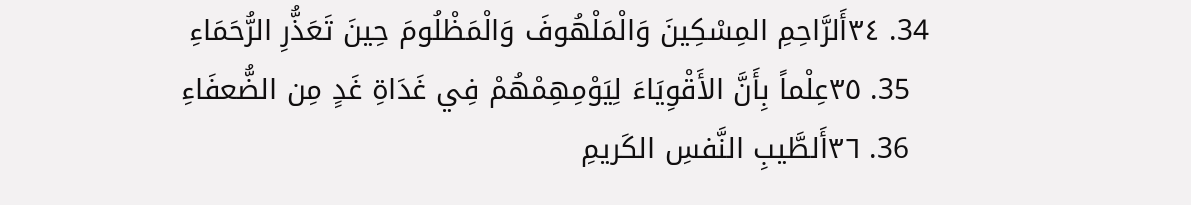34. ٣٤أَلرَّاحِمِ المِسْكِينَ وَالْمَلْهُوفَ وَالْمَظْلُومَ حِينَ تَعَذُّرِ الرُّحَمَاءِ
  35. ٣٥عِلْماً بِأَنَّ الأَقْوِيَاءَ لِيَوْمِهِمْهُمْ فِي غَدَاةِ غَدٍ مِن الضُّعفَاءِ
  36. ٣٦أَلطَّيبِ النَّفسِ الكَريمِ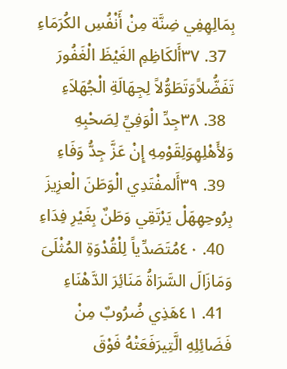بِمَالِهِفِي ضِنَّة مِنْ أَنْفُسِ الكُرَمَاءِ
  37. ٣٧أَلكَاظِمِ الغَيْظَ الْغَفُورَ تَفَضُّلاًوَتَطَوُّلاً لِجِهَالَةِ الْجُهَلاَءِ
  38. ٣٨جِدِّ الْوَفِيِّ لِصَحْبِهِ وَلأَهْلِهِوَلِقَوْمِهِ إِنْ عَزَّ جِدُّ وَفَاءِ
  39. ٣٩أَلمفْتَدِي الْوَطَنَ الْعزِيزَ بِرُوحِهِهَلْ يَرْتَقِي وَطَنٌ بِغَيْرِ فِدَاءِ
  40. ٤٠مُتَصَدِّياً لِلْقُدْوَةِ المُثْلَىَ وَمَازَالَ السَّرَاةُ مَنَائِرَ الدَّهْنَاءِ
  41. ٤١هَذِي ضُرُوبٌ مِنْ فَضَائِلِهِ الَّتِيرَفَعَتْهُ فَوْقَ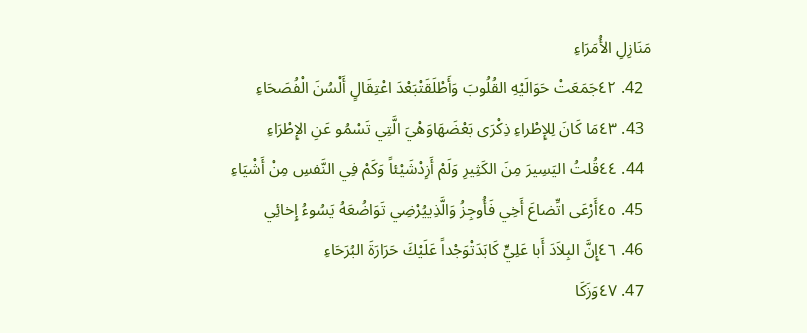مَنَازِلِ الأُمَرَاءِ
  42. ٤٢جَمَعَتْ حَوَالَيْهِ القُلُوبَ وَأَطْلَقَتْبَعْدَ اعْتِقَالٍ أَلْسُنَ الْفُصَحَاءِ
  43. ٤٣مَا كَانَ لِلإِطْراءِ ذِكْرَى بَعْضَهَاوَهْيَ الَّتِي تَسْمُو عَنِ الإِطْرَاءِ
  44. ٤٤قُلتُ اليَسِيرَ مِنَ الكَثِيرِ وَلَمْ أَزِدْشَيْئاً وَكَمْ فِي النَّفسِ مِنْ أَشْيَاءِ
  45. ٤٥أَرْعَى اتِّضاعَ أَخِي فَأُوجِزُ وَالَّذِييُرْضِي تَوَاضُعَهُ يَسُوءُ إِخائِي
  46. ٤٦إِنَّ البِلاَدَ أَبا عَلِيٍّ كَابَدَتْوَجْداً عَلَيْكَ حَرَارَةَ البُرَحَاءِ
  47. ٤٧وَزَكَا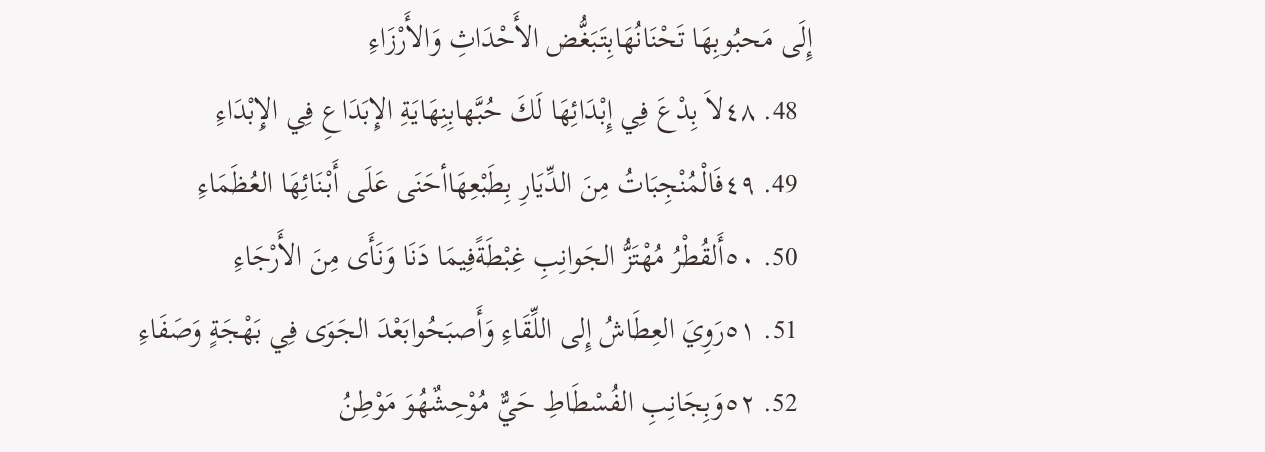إِلَى مَحبُوبِهَا تَحْنَانُهَابِتَبَغُّض الأَحْدَاثِ وَالأَرْزَاءِ
  48. ٤٨لاَ بِدْعَ فِي إِبْدَائِهَا لَكَ حُبَّهابِنِهَايَةِ الإِبَدَاعِ فِي الإِبْدَاءِ
  49. ٤٩فَالْمُنْجِبَاتُ مِنَ الدِّيَارِ بِطَبْعِهَاأحَنَى عَلَى أَبْنَائِهَا العُظَمَاءِ
  50. ٥٠أَلقُطْرُ مُهْتَزُّ الجَوانِبِ غِبْطَةًفِيمَا دَنَا وَنَأَى مِنَ الأَرْجَاءِ
  51. ٥١رَوِيَ العِطَاشُ إِلى اللِّقَاءِ وَأَصبَحُوابَعْدَ الجَوَى فِي بَهْجَةٍ وَصَفَاءِ
  52. ٥٢وَبِجَانِبِ الفُسْطَاطِ حَيٌّ مُوْحِشٌهُوَ مَوْطِنُ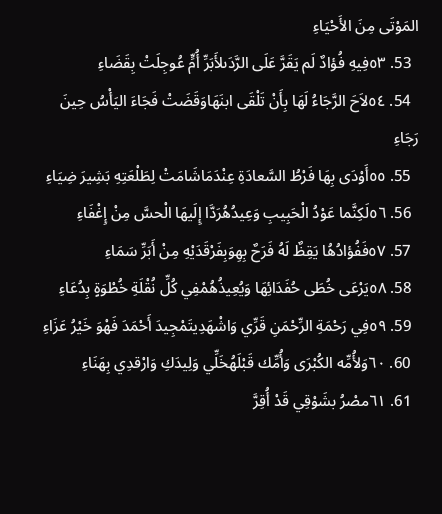المَوْتَى مِنَ الأَحْيَاءِ
  53. ٥٣فِيهِ فُؤادٌ لَم يَقَرَّ عَلَى الرَّدَىلأَبَرِّ أُمٍّ عُوجِلَتْ بِقَضَاءِ
  54. ٥٤لاَحَ الرَّجَاءُ لَهَا بِأَنْ تَلْقَى ابنَهَاوَقَضَتْ فَجَاءَ اليَأْسُ حِينَ رَجَاءِ
  55. ٥٥أَوْدَى بِهَا فَرْطُ السَّعادَةِ عِنْدَمَاشَامَتْ لِطَلْعَتِهِ بَشِيرَ ضِيَاءِ
  56. ٥٦لَكِنَّما عَوْدُ الْحَبِيبِ وَعِيدُهُرَدَّا إِلَيهَا الْحسَّ مِنْ إِغْفَاءِ
  57. ٥٧فَفُؤادُهُا يَقِظٌ لَهُ فَرَحٌ بِهِوَبِفَرْقَدَيْهِ مِنْ أَبَرِّ سَمَاءِ
  58. ٥٨يَرْعَى خُطَى حُفَدَائِهَا وَيُعِيذُهُمْفِي كُلِّ نُقْلَةِ خُطْوَةٍ بِدُعَاءِ
  59. ٥٩فِي رَحْمَةِ الرِّحْمَنِ قَرِّي وَاشْهَدِيتَمْجِيدَ أَحْمَدَ فَهْوَ خَيْرُ عَزَاءِ
  60. ٦٠وَلأُمِّه الكُبْرَى وَأُمِّك قَبْلَهُخَلِّي وَلِيدَكِ وَارْقدِي بِهَنَاءِ
  61. ٦١مصْرُ بشَوْقِي قَدْ أُقِرَّ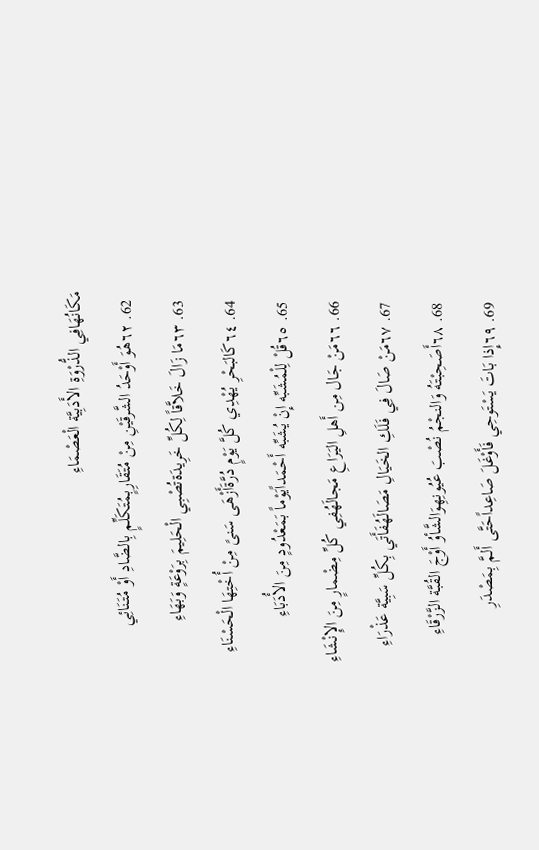مَكَانُهَافِي الذُّرْوَةِ الأَدَبِيَّة الْعَصْمَاءِ
  62. ٦٢هُوَ أَوْحَدُ الشَّرقَيْنِ مِنْ مُتَقَارِبٍمُتَكَلِّمٍ بِالضَّادِ أَوْ مُتَنَائِي
  63. ٦٣مَا زَالَ خَلاَّقاً لِكُلِّ خَرِيدَةتُصْبِي الْحَلِيمَ بِرَوْعَةٍ وَبَهَاءِ
  64. ٦٤كَالبَحْرِ يُهْدِي كُلَّ يَوْمٍ دُرَّةَأَزْهَى سَنىً مِنْ أُخْتِهَا الْحَسْنَاءِ
  65. ٦٥قُلْ لِلْمُشَبِّه إِنْ يُشَبِّه أَحْمَداًيَوْماً بَمَعْدُودٍ مِنَ الأُدَبَاءِ
  66. ٦٦مَنْ جَال مِن أَهلِ اليَرَاعِ مَجالَهُفِي كُلِّ مِضْمارٍ مِنَ الإِنْشَاءِ
  67. ٦٧مَنْ صَالَ فِي فَلَكِ الخَيَالِ مَصَالَهُفَأَتَي بِكُلِّ سَبِيَّة عَذْرَاءِ
  68. ٦٨أَصَحِبْتَهُ وَالنجْمُ نُصْبَ عُيُونِهِوَالشَّأوُ أَوْجَ القُبَّة الزَّرْقَاءِ
  69. ٦٩إِذا بَاتَ يَسْتَوحِي فَأَوْغَلَ صَاعِداًحَتَّى أَلمَّ بِمَصْدَرِ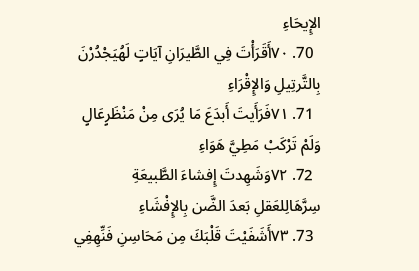الإِيحَاءِ
  70. ٧٠أَقَرَأْتَ فِي الطَّيرَانِ آيَاتٍ لَهُيَجْدُرْنَ بِالتَّرتِيلِ وَالإِقْرَاءِ
  71. ٧١فَرَأَيتَ أَبدَعَ مَا يُرَى مِنْ مَنْظَرٍعَالٍ وَلَمْ تَرْكَبْ مَطِيَّ هَوَاءِ
  72. ٧٢وَشَهِدتَ إِفشاءَ الطَّبيعَةِ سِرَّهَالِلعَقلِ بَعدَ الضَّن بِالإِفْشَاءِ
  73. ٧٣أَشَفَيْتَ قَلْبَكَ مِن مَحَاسِنِ فَنِّهِفِي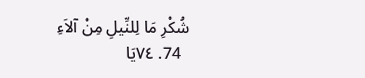شُكْرِ مَا لِلنِّيلِ مِنْ آلاَءِ
  74. ٧٤يَا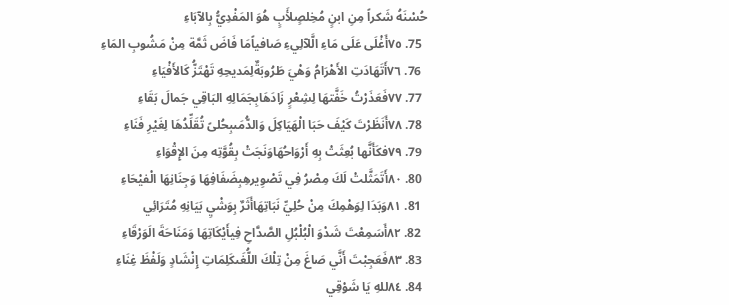حُسْنَهُ شَكراً مِنِ ابنٍ مُخِلصٍلأَبٍ هُوَ المَفْدِيُّ بِالآبَاءِ
  75. ٧٥أَغْلَى عَلَى مَاءِ الَّلآلِيءِ صَافياًمَا فَاضَ ثَمَّة مِنْ مَشُوبِ المَاءِ
  76. ٧٦أَتَهَادَتِ الأَهْرَامُ وَهْيَ طَرُوبَةٌلِمَديحِهِ تَهْتَزُّ كَالأَفْيَاءِ
  77. ٧٧فَعَذَرْتُ خَفَّتهَا لِشِعْرٍ زَادَهَابِجَمَالِهِ البَاقِي جَمالَ بَقَاءِ
  78. ٧٨أَنَظَرْتَ كَيْفَ حَبَا الْهَيَاكِلَ وَالدُّمَىبِحُلىً تُقَلِّدُهَا لِغَيْرِ فَنَاءِ
  79. ٧٩فكَأَنَّها بُعِثَتْ بِهِ أَرْوَاحُهَاوَنَجَتْ بِقُوَّتِه مِنَ الإِقْوَاءِ
  80. ٨٠أَتَمَثَّلتْ لَكَ مِصْرُ فِي تَصْوِيرهِبِضَفَافِهَا وَجِنَانِهَا الْفيْحَاءِ
  81. ٨١وَبَدَا لِوَهْمِكَ مِنْ حُلِيِّ نَبَاتِهَاأَثَرٌ بِوَشْيِ بَيَانِهِ مُتَرَائِي
  82. ٨٢أَسَمِعْتَ شَدْوَ الْبُلْبُلِ الصَّدَّاحِ فِيأَيْكَاتِهَا وَمَنَاحَةَ الَوَرْقَاءِ
  83. ٨٣فَعَجِبْتَ أَنَّي صَاغَ مِنْ تِلْكَ اللُّغَىكَلِمَاتِ إِنْشَادٍ وَلَفْظَ غِنَاءِ
  84. ٨٤للهِ يَا شَوْقِي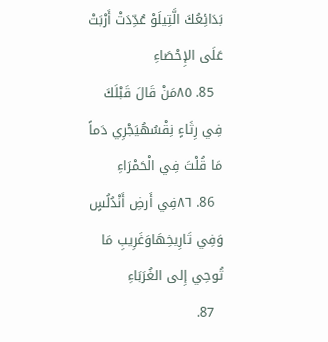بَدَائِعُكَ الَّتِيلَوْ عُدِّدَتْ أَرْبَتْ عَلَى الإِحْصَاءِ
  85. ٨٥مَنْ قَالَ قَبْلَكَ فِي رِثَاءٍ نِقْسُهُيَجْرِي دَماً مَا قُلْتَ فِي الْحَمْرَاءِ
  86. ٨٦فِي أَرضِ أَنْدُلُسٍ وَفِي تَارِيخِهَاوَغَرِيبِ مَا تُوحِي إِلى الغُرَبَاءِ
  87.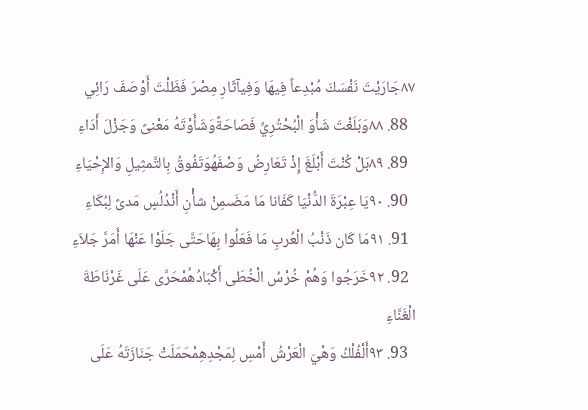٨٧جَارَيْتَ نَفْسَكَ مُبْدِعاً فِيهَا وَفِيآثَارِ مِصْرَ فَظَلْتَ أَوْصَفَ رَائِي
  88. ٨٨وَبَلَغْتَ شَأْوَ الْبُحْتُرِيِّ فَصَاحَةًوَشَأَوْتَهُ مَعْنىً وَجَزْلَ أَدَاءِ
  89. ٨٩بَلْ كُنْتَ أَبْلَغَ إِذْ تَعَارِضُ وَصْفَهُوَتَفُوقُ بِالتَّمثِيلِ وَالإِحْيَاءِ
  90. ٩٠يَا عِبْرَةَ الدُّنْيَا كَفَانا مَا مَضَىمِنْ شأْنِ أَنْدُلُسٍ مَدىً لِبُكَاءِ
  91. ٩١مَا كَان ذَنْبُ الْعُربِ مَا فَعَلُوا بِهَاحَتَّى جَلَوْا عَنْهَا أَمَرَّ جَلاَءِ
  92. ٩٢خَرَجُوا وَهُمْ خُرْسُ الْخُطَى أَكْبَادُهُمْحَرَّى عَلَى غَرْنَاطَةَ الْغَنَّاءِ
  93. ٩٣أَلْفُلْكُ وَهْيَ الْعَرْشُ أَمْسِ لِمَجْدِهِمْحَمَلَتْ جَنَازَتَهُ عَلَى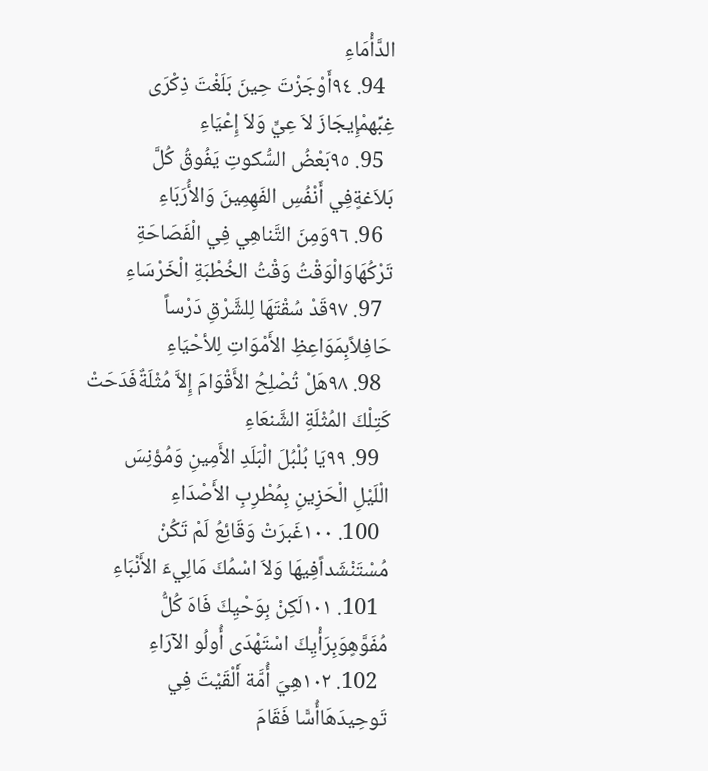الدَّأْمَاءِ
  94. ٩٤أَوْجَزْتَ حِينَ بَلَغْتَ ذِكْرَى غِبِّهمْإِيجَازَ لاَ عِيٍّ وَلاَ إِعْيَاءِ
  95. ٩٥بَعْضُ السُّكوتِ يَفُوقُ كُلَّ بَلاَغةٍفِي أَنْفُسِ الفَهِمِينَ وَالأُرَبَاءِ
  96. ٩٦وَمِنَ التَّناهِي فِي الْفَصَاحَةِ تَرْكُهَاوَالْوَقْتُ وَقْتُ الخُطْبَةِ الْخَرْسَاءِ
  97. ٩٧قَدْ سُقْتَهَا لِلشَّرْقِ دَرْساً حَافِلاًبِمَوَاعِظِ الأَمْوَاتِ لِلأحْيَاءِ
  98. ٩٨هَلْ تُصْلِحُ الأَقْوَامَ إِلاَّ مُثْلَةٌفَدَحَتْ كَتِلْكَ المُثْلَةِ الشَّنعَاءِ
  99. ٩٩يَا بُلْبُلَ الْبَلَدِ الأَمِينِ وَمُؤنِسَ الْلَيْلِ الْحَزِينِ بِمُطْرِبِ الأَصْدَاءِ
  100. ١٠٠غَبرَتْ وَقَائِعُ لَمْ تَكُنْ مُسْتَنْشَداًفِيهَا وَلاَ اسْمُكَ مَالِيءَ الأَنْبَاءِ
  101. ١٠١لَكِنْ بِوَحْيِكَ فَاهَ كُلُّ مُفَوَّهٍوَبِرَأْيِكَ اسْتَهْدَى أُولُو الآرَاءِ
  102. ١٠٢هِيَ أُمَّة أَلْقَيْتَ فِي تَوحِيدَهَاأُسًّا فَقَامَ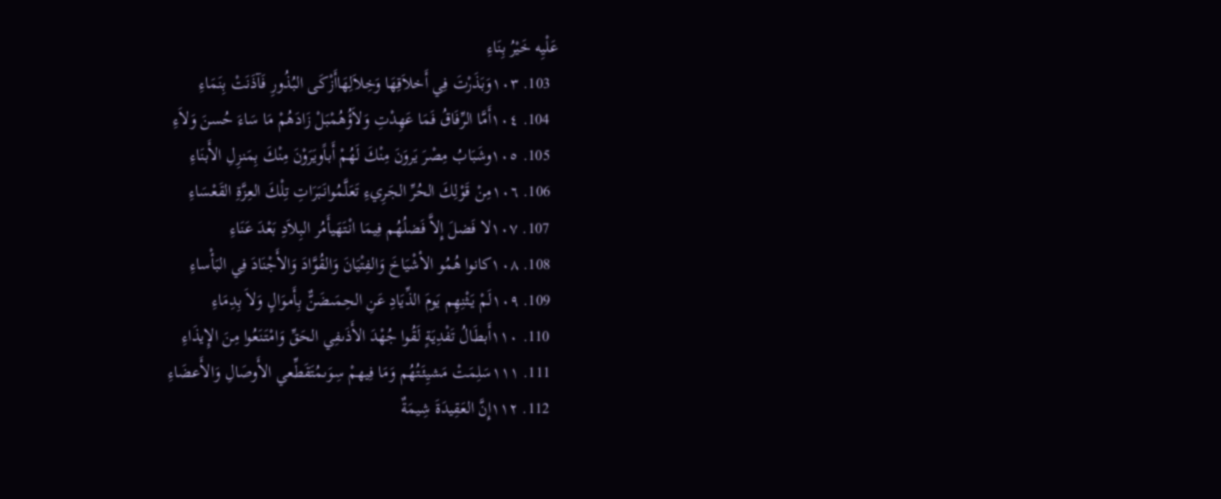عَلْيِه خَيْرُ بِنَاءِ
  103. ١٠٣وَبَذَرْتَ فِي أَخلاَقِهَا وَخِلاَلِهَاأَزْكَى البُذُورِ فَآذَنَتْ بِنَمَاءِ
  104. ١٠٤أَمَّا الرِّفَاقُ فَمَا عَهِدْتِ وَلاَؤُهُمْبَلْ زَادَهُمْ مَا سَاءَ حُسنَ وَلاَءِ
  105. ١٠٥وشَبَابُ مِصْرَ يَروَنَ مِنْكَ لَهُمْ أَباًويَرَوْنَ مِنْكَ بِمَنزِلِ الأَبنَاءِ
  106. ١٠٦مِنْ قَوْلِكَ الحُرِّ الجَرِيءِ تَعَلَّمُوانَبَرَاتِ تِلْكَ العِزَّةِ القَعْسَاءِ
  107. ١٠٧لا فَضلَ إِلاَّ فَضلُهُم فِيمَا انْتَهَيأَمُر البِلاَدِ بَعْدَ عَنَاءِ
  108. ١٠٨كانوا هُمُو الأشْيَاخَ وَالفِتْيَانَ وَالقُوَّادَ وَالأَجْنَادَ فِي البَأْساءِ
  109. ١٠٩لَمْ يَثْنِهِم يَومَ الذِّيَادِ عَنِ الحِمَىضَنٌّ بِأَموَالٍ وَلاَ بِدِمَاءِ
  110. ١١٠أَبطَالُ تَفْدِيَةٍ لَقُوا جُهْدَ الأَذَىفِي الحَقِّ وَامْتَنَعُوا مِنَ الإِيذَاءِ
  111. ١١١سَلِمَتْ مَشيِئَتُهُم وَمَا فِيهمْ سِوَىمُتَقَطِّعي الأَوصَالِ وَالأَعضَاءِ
  112. ١١٢إِنَّ العَقِيدَةَ شِيمَةٌ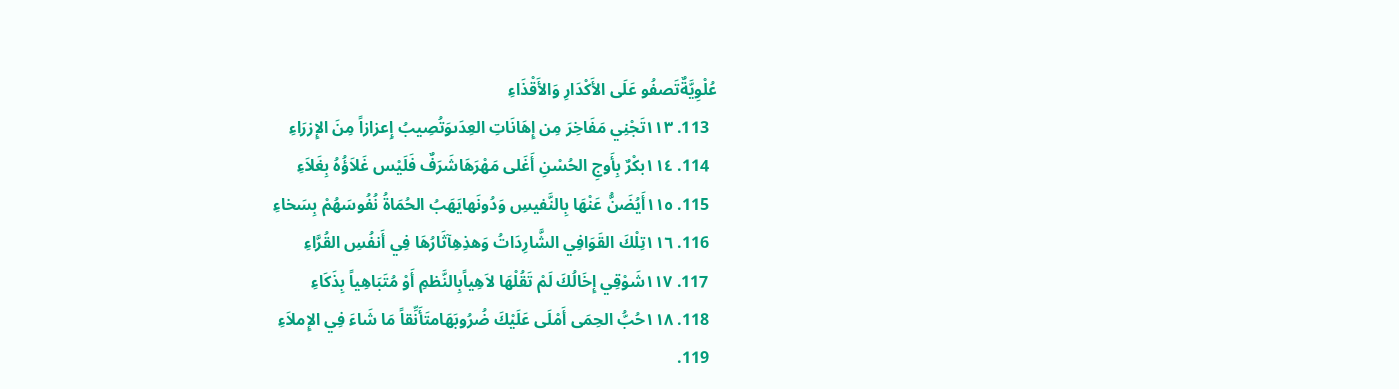عُلْوِيَّةٌتَصفُو عَلَى الأَكْدَارِ وَالأَقْذَاءِ
  113. ١١٣تَجْنِي مَفَاخِرَ مِن إِهَانَاتِ العِدَىوَتُصِيبُ إِعزازاً مِنَ الإِزرَاءِ
  114. ١١٤بكْرٌ بِأَوجِ الحُسْنِ أَغَلى مَهْرَهَاشَرَفٌ فَلَيْس غَلاَؤُهُ بِغَلاَءِ
  115. ١١٥أَيُضَنُّ عَنْهَا بِالنَّفيسِ وَدُونَهايَهَبُ الحُمَاةُ نُفُوسَهُمْ بِسَخاءِ
  116. ١١٦تِلْكَ القَوَافِي الشَّارِدَاتُ وَهذِهِآثَارُهَا فِي أَنفُسِ القُرَّاءِ
  117. ١١٧شَوْقِي إِخَالُكَ لَمْ تَقُلْهَا لاَهِياًبِالنَّظمِ أَوْ مُتَبَاهِياً بِذَكَاءِ
  118. ١١٨حُبُّ الحِمَى أَمْلَى عَلَيْكَ ضُرُوبَهَامتَأَنِّقاً مَا شَاءَ فِي الإِملاَءِ
  119.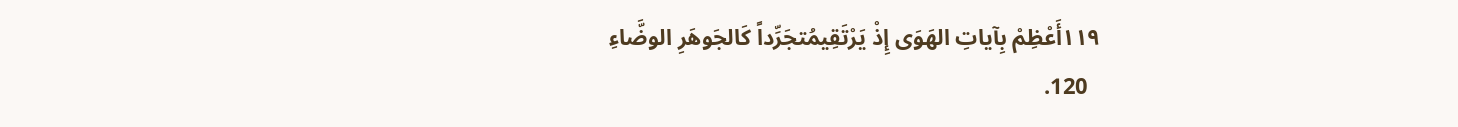١١٩أَعْظِمْ بِآياتِ الهَوَى إِذْ يَرْتَقِيمُتجَرِّداً كَالجَوهَرِ الوضَّاءِ
  120.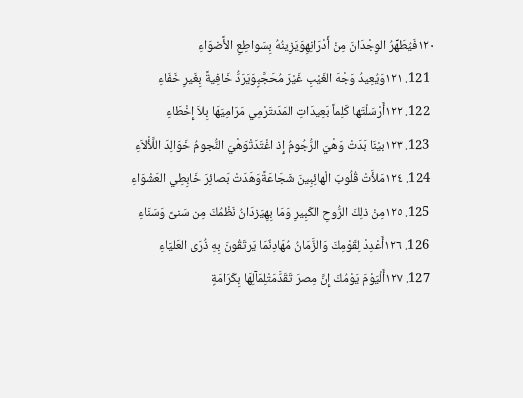١٢٠فَيُطَهِّرُ الوِجْدَانَ مِنْ أَدْرَانِهِوَيَزِينُهُ بِسَواطِعِ الأًضوَاءِ
  121. ١٢١وَيُعِيدُ وَجْهَ الغَيْبِ غَيْرَ مُحَجَّبٍوَيَرَدُّ خَافِيةً بِغَيرِ خَفَاءِ
  122. ١٢٢أَرْسَلْتَها كَلِماً بَعِيدَاتِ المَدَىتَرْمِي مَرَامِيَهَا بِلاَ إِخْطَاءِ
  123. ١٢٣بيْنَا بَدَتْ وَهْيَ الرُّجُومُ إِذ اغْتَدَتْوَهْيَ النُّجومُ خَوَالِدَ اللَّأْلاَءِ
  124. ١٢٤مَلأَتْ قُلُوبَ الْهائِبِينَ شَجَاعَةًوَهَدَتْ بَصائِرَ خَابِطِي العَشْوَاءِ
  125. ١٢٥مِنْ ذلِكَ الرُّوحِ الكَبِيرِ وَمَا بِهِيَزدَانُ نَظْمُكَ مِن سَنىً وَسَنَاءِ
  126. ١٢٦أَعْدِدْ لِقَوْمِكَ وَالزَّمَانُ مُهَادِنٌمَا يَرتَقُونَ بِهِ ذُرَى العَليَاءِ
  127. ١٢٧أَلْيَوْمَ يَوْمُكَ إِنَّ مِصرَ تَقَدَّمَتْلِمَآلِهَا بِكَرَامَةٍ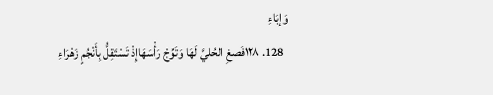وَإبَاءِ
  128. ١٢٨فَصغِ الحُليَّ لَهَا وَتَوِّجْ رَأْسَهَاإِذْ تَسْتَقِلُّ بِأَنْجُمٍ زَهْرَاءِ